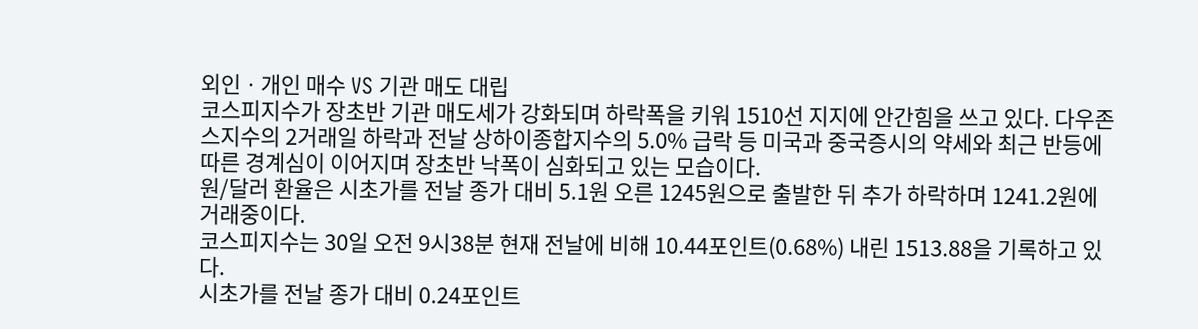외인ㆍ개인 매수 VS 기관 매도 대립
코스피지수가 장초반 기관 매도세가 강화되며 하락폭을 키워 1510선 지지에 안간힘을 쓰고 있다. 다우존스지수의 2거래일 하락과 전날 상하이종합지수의 5.0% 급락 등 미국과 중국증시의 약세와 최근 반등에 따른 경계심이 이어지며 장초반 낙폭이 심화되고 있는 모습이다.
원/달러 환율은 시초가를 전날 종가 대비 5.1원 오른 1245원으로 출발한 뒤 추가 하락하며 1241.2원에 거래중이다.
코스피지수는 30일 오전 9시38분 현재 전날에 비해 10.44포인트(0.68%) 내린 1513.88을 기록하고 있다.
시초가를 전날 종가 대비 0.24포인트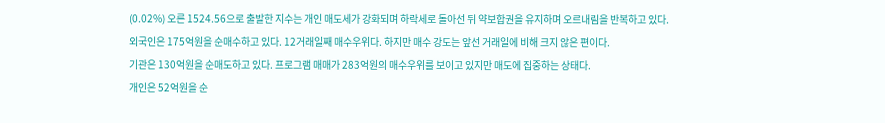(0.02%) 오른 1524.56으로 출발한 지수는 개인 매도세가 강화되며 하락세로 돌아선 뒤 약보합권을 유지하며 오르내림을 반복하고 있다.
외국인은 175억원을 순매수하고 있다. 12거래일째 매수우위다. 하지만 매수 강도는 앞선 거래일에 비해 크지 않은 편이다.
기관은 130억원을 순매도하고 있다. 프로그램 매매가 283억원의 매수우위를 보이고 있지만 매도에 집중하는 상태다.
개인은 52억원을 순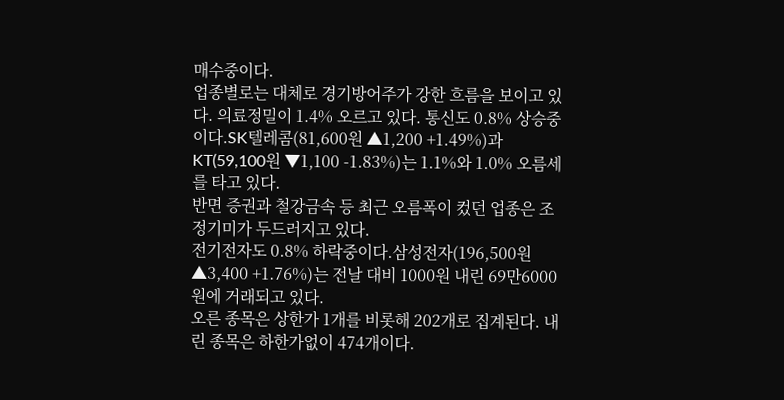매수중이다.
업종별로는 대체로 경기방어주가 강한 흐름을 보이고 있다. 의료정밀이 1.4% 오르고 있다. 통신도 0.8% 상승중이다.SK텔레콤(81,600원 ▲1,200 +1.49%)과KT(59,100원 ▼1,100 -1.83%)는 1.1%와 1.0% 오름세를 타고 있다.
반면 증권과 철강금속 등 최근 오름폭이 컸던 업종은 조정기미가 두드러지고 있다.
전기전자도 0.8% 하락중이다.삼성전자(196,500원 ▲3,400 +1.76%)는 전날 대비 1000원 내린 69만6000원에 거래되고 있다.
오른 종목은 상한가 1개를 비롯해 202개로 집계된다. 내린 종목은 하한가없이 474개이다.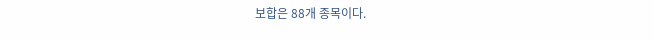보합은 88개 종목이다.